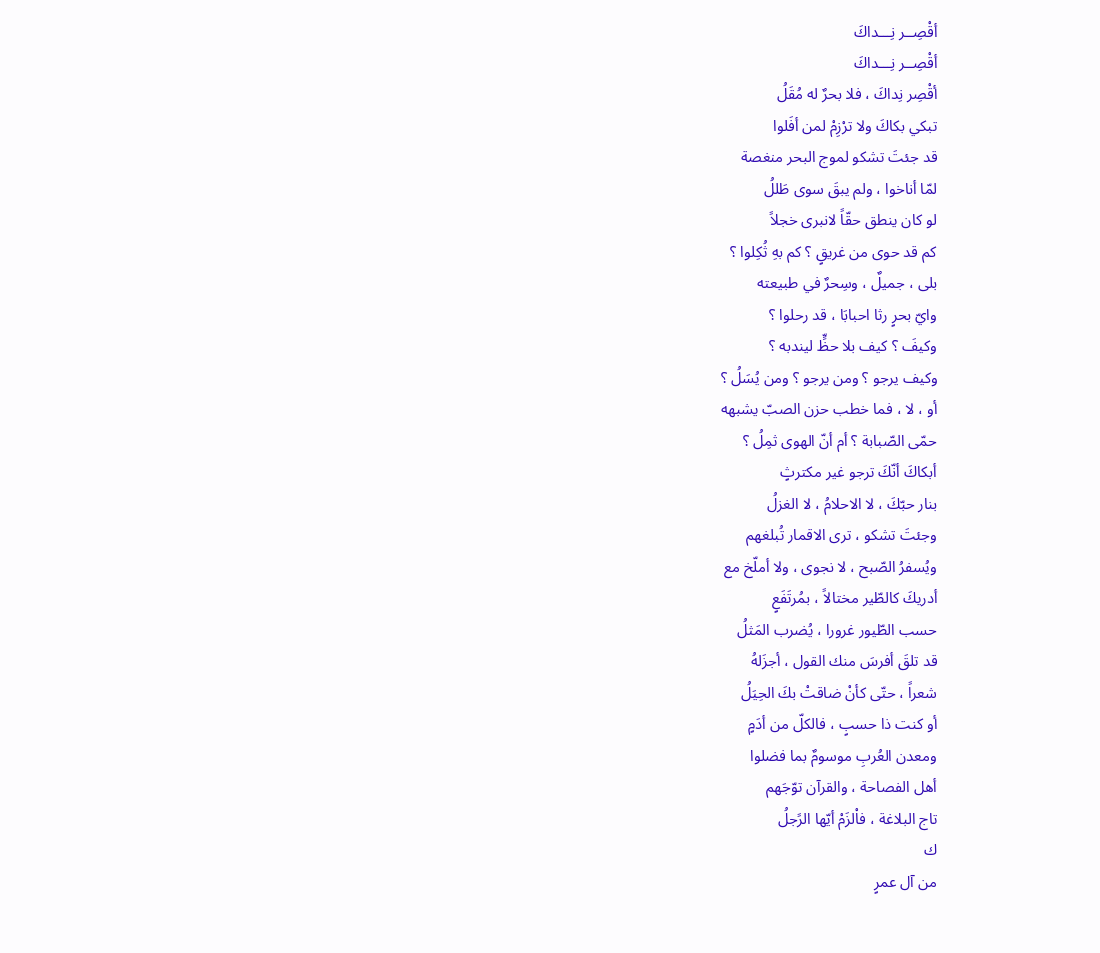أقْصِــر نِـــداكَ
أقْصِــر نِـــداكَ
أقْصِر نِداكَ ، فلا بحرٌ له مُقَلُ
تبكي بكاكَ ولا ترْزِمْ لمن أفَلوا
قد جئتَ تشكو لموج البحر منغصة
لمّا أناخوا ، ولم يبقَ سوى طَللُ
لو كان ينطق حقّاً لانبرى خجلاً
كم قد حوى من غريقٍ ؟ كم بهِ ثُكِلوا ؟
بلى ، جميلٌ ، وسِحرٌ في طبيعته
وايّ بحرٍ رثا احبابَا ، قد رحلوا ؟
وكيفَ ؟ كيف بلا حظٍّ ليندبه ؟
وكيف يرجو ؟ ومن يرجو ؟ ومن يُسَلُ ؟
أو ، لا ، فما خطب حزن الصبّ يشبهه
حمّى الصّبابة ؟ أم أنّ الهوى ثمِلُ ؟
أبكاكَ أنّكَ ترجو غير مكترثٍ
بنار حبّكَ ، لا الاحلامُ ، لا الغزلُ
وجئتَ تشكو ، ترى الاقمار تُبلغهم
ويُسفرُ الصّبح ، لا نجوى ، ولا أملّخ مع
أدريكَ كالطّير مختالاً ، بمُرتَفَعٍ
حسب الطّيور غرورا ، يُضرب المَثلُ
قد تلقَ أفرسَ منك القول ، أجزَلهُ
شعراً ، حتّى كأنْ ضاقتْ بكَ الحِيَلُ
أو كنت ذا حسبٍ ، فالكلّ من أدَمٍ
ومعدن العُربِ موسومٌ بما فضلوا
أهل الفصاحة ، والقرآن توّجَهم
تاج البلاغة ، فاْلزَمْ أيّها الرًجلُ
ك
من آل عمرٍ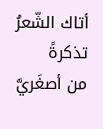أتاك الشّعرُ تذكرةً
من أصغَريَّ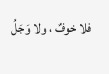فلا خوفٌ ، ولا وَجَلُ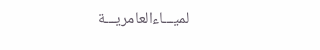لميـــاءالعامريـــة